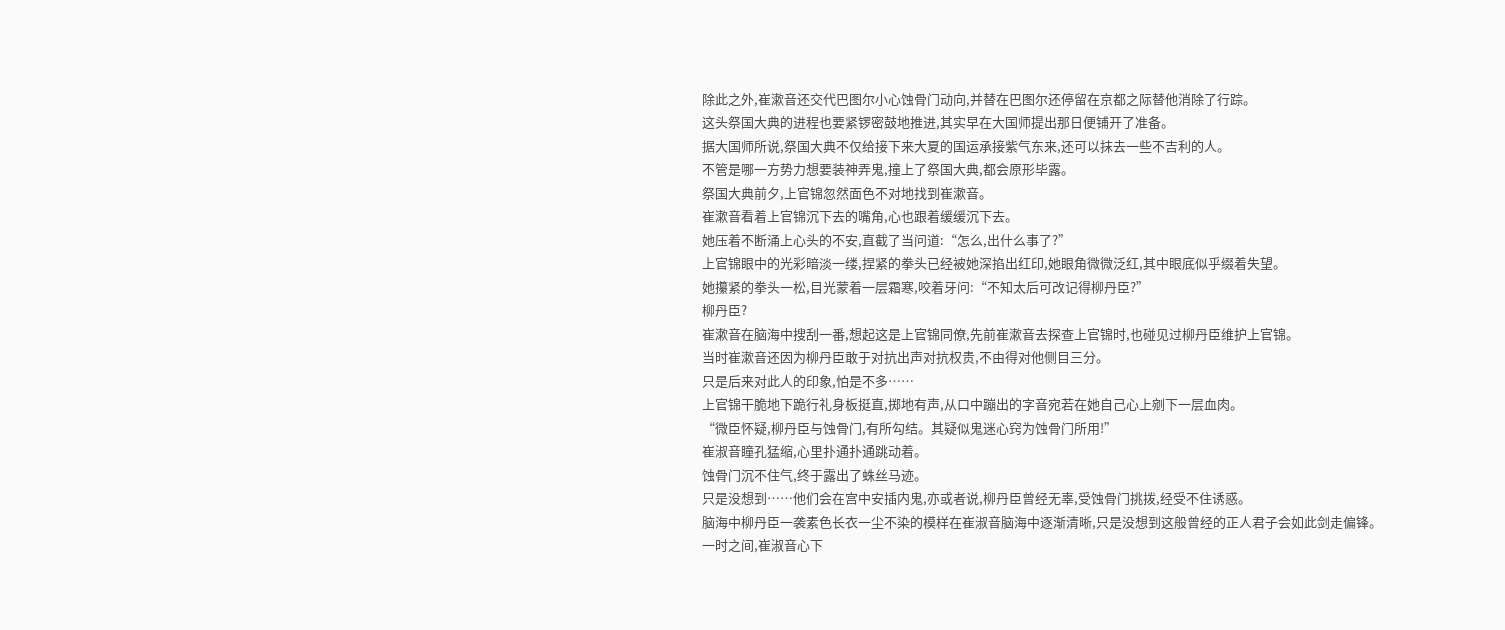除此之外,崔漱音还交代巴图尔小心蚀骨门动向,并替在巴图尔还停留在京都之际替他消除了行踪。
这头祭国大典的进程也要紧锣密鼓地推进,其实早在大国师提出那日便铺开了准备。
据大国师所说,祭国大典不仅给接下来大夏的国运承接紫气东来,还可以抹去一些不吉利的人。
不管是哪一方势力想要装神弄鬼,撞上了祭国大典,都会原形毕露。
祭国大典前夕,上官锦忽然面色不对地找到崔漱音。
崔漱音看着上官锦沉下去的嘴角,心也跟着缓缓沉下去。
她压着不断涌上心头的不安,直截了当问道:“怎么,出什么事了?”
上官锦眼中的光彩暗淡一缕,捏紧的拳头已经被她深掐出红印,她眼角微微泛红,其中眼底似乎缀着失望。
她攥紧的拳头一松,目光蒙着一层霜寒,咬着牙问:“不知太后可改记得柳丹臣?”
柳丹臣?
崔漱音在脑海中搜刮一番,想起这是上官锦同僚,先前崔漱音去探查上官锦时,也碰见过柳丹臣维护上官锦。
当时崔漱音还因为柳丹臣敢于对抗出声对抗权贵,不由得对他侧目三分。
只是后来对此人的印象,怕是不多……
上官锦干脆地下跪行礼身板挺直,掷地有声,从口中蹦出的字音宛若在她自己心上剜下一层血肉。
“微臣怀疑,柳丹臣与蚀骨门,有所勾结。其疑似鬼迷心窍为蚀骨门所用!”
崔淑音瞳孔猛缩,心里扑通扑通跳动着。
蚀骨门沉不住气,终于露出了蛛丝马迹。
只是没想到……他们会在宫中安插内鬼,亦或者说,柳丹臣曾经无辜,受蚀骨门挑拨,经受不住诱惑。
脑海中柳丹臣一袭素色长衣一尘不染的模样在崔淑音脑海中逐渐清晰,只是没想到这般曾经的正人君子会如此剑走偏锋。
一时之间,崔淑音心下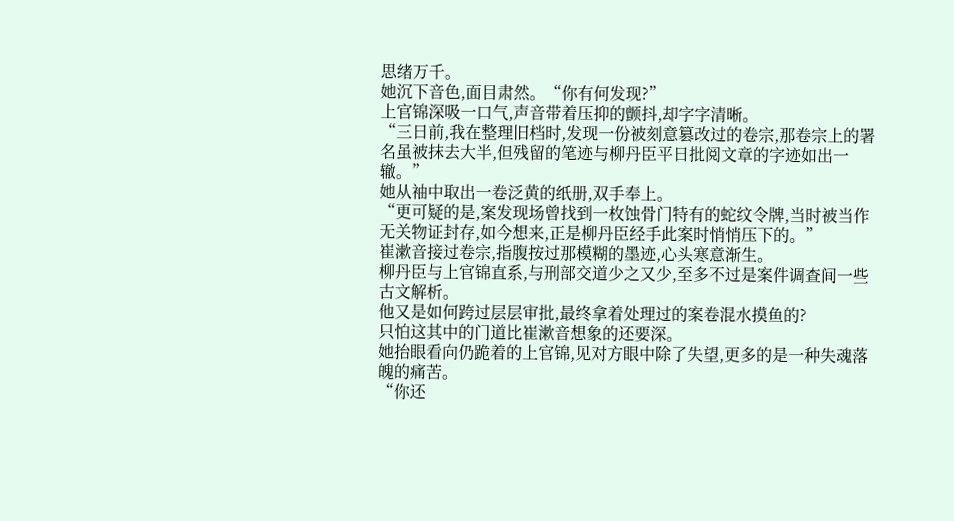思绪万千。
她沉下音色,面目肃然。“你有何发现?”
上官锦深吸一口气,声音带着压抑的颤抖,却字字清晰。
“三日前,我在整理旧档时,发现一份被刻意篡改过的卷宗,那卷宗上的署名虽被抹去大半,但残留的笔迹与柳丹臣平日批阅文章的字迹如出一辙。”
她从袖中取出一卷泛黄的纸册,双手奉上。
“更可疑的是,案发现场曾找到一枚蚀骨门特有的蛇纹令牌,当时被当作无关物证封存,如今想来,正是柳丹臣经手此案时悄悄压下的。”
崔漱音接过卷宗,指腹按过那模糊的墨迹,心头寒意渐生。
柳丹臣与上官锦直系,与刑部交道少之又少,至多不过是案件调查间一些古文解析。
他又是如何跨过层层审批,最终拿着处理过的案卷混水摸鱼的?
只怕这其中的门道比崔漱音想象的还要深。
她抬眼看向仍跪着的上官锦,见对方眼中除了失望,更多的是一种失魂落魄的痛苦。
“你还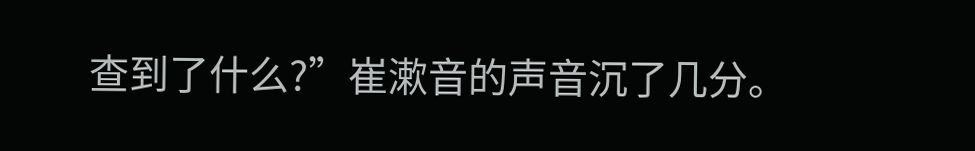查到了什么?”崔漱音的声音沉了几分。